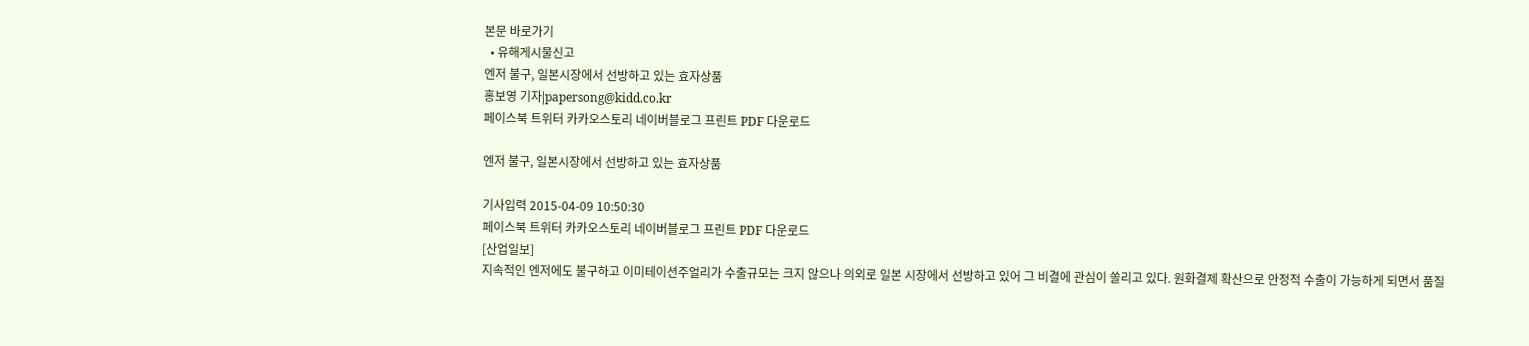본문 바로가기
  • 유해게시물신고
엔저 불구, 일본시장에서 선방하고 있는 효자상품
홍보영 기자|papersong@kidd.co.kr
페이스북 트위터 카카오스토리 네이버블로그 프린트 PDF 다운로드

엔저 불구, 일본시장에서 선방하고 있는 효자상품

기사입력 2015-04-09 10:50:30
페이스북 트위터 카카오스토리 네이버블로그 프린트 PDF 다운로드
[산업일보]
지속적인 엔저에도 불구하고 이미테이션주얼리가 수출규모는 크지 않으나 의외로 일본 시장에서 선방하고 있어 그 비결에 관심이 쏠리고 있다. 원화결제 확산으로 안정적 수출이 가능하게 되면서 품질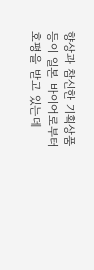향상과 참신한 기획상품 등이 일본 바이어로부터 호평을 받고 있는데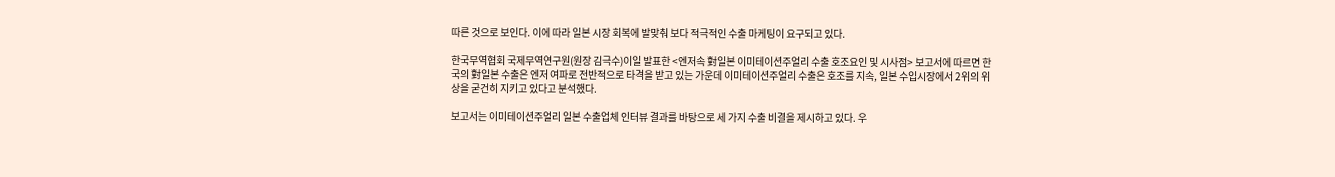따른 것으로 보인다. 이에 따라 일본 시장 회복에 발맞춰 보다 적극적인 수출 마케팅이 요구되고 있다.

한국무역협회 국제무역연구원(원장 김극수)이일 발표한 <엔저속 對일본 이미테이션주얼리 수출 호조요인 및 시사점> 보고서에 따르면 한국의 對일본 수출은 엔저 여파로 전반적으로 타격을 받고 있는 가운데 이미테이션주얼리 수출은 호조를 지속, 일본 수입시장에서 2위의 위상을 굳건히 지키고 있다고 분석했다.

보고서는 이미테이션주얼리 일본 수출업체 인터뷰 결과를 바탕으로 세 가지 수출 비결을 제시하고 있다. 우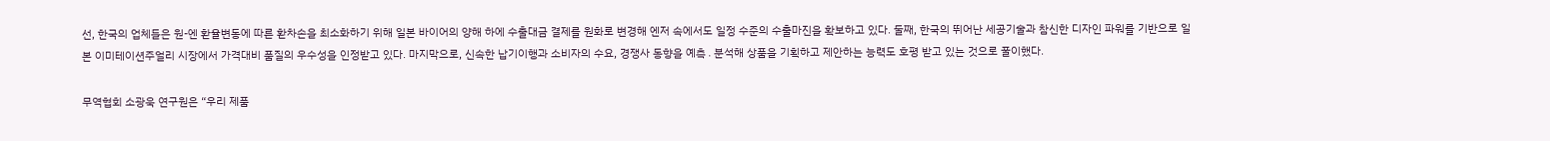선, 한국의 업체들은 원-엔 환율변동에 따른 환차손을 최소화하기 위해 일본 바이어의 양해 하에 수출대금 결제를 원화로 변경해 엔저 속에서도 일정 수준의 수출마진을 확보하고 있다. 둘째, 한국의 뛰어난 세공기술과 참신한 디자인 파워를 기반으로 일본 이미테이션주얼리 시장에서 가격대비 품질의 우수성을 인정받고 있다. 마지막으로, 신속한 납기이행과 소비자의 수요, 경쟁사 동향을 예측․분석해 상품을 기획하고 제안하는 능력도 호평 받고 있는 것으로 풀이했다.

무역협회 소광욱 연구원은 “우리 제품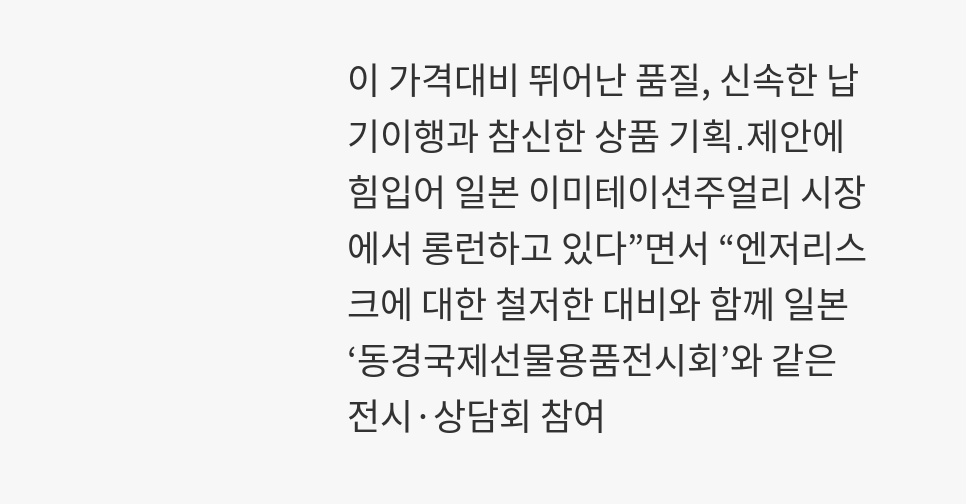이 가격대비 뛰어난 품질, 신속한 납기이행과 참신한 상품 기획․제안에 힘입어 일본 이미테이션주얼리 시장에서 롱런하고 있다”면서 “엔저리스크에 대한 철저한 대비와 함께 일본 ‘동경국제선물용품전시회’와 같은 전시·상담회 참여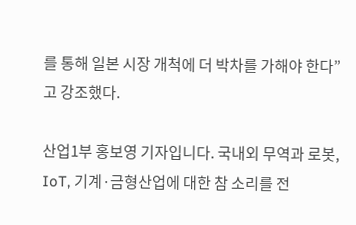를 통해 일본 시장 개척에 더 박차를 가해야 한다”고 강조했다.

산업1부 홍보영 기자입니다. 국내외 무역과 로봇, IoT, 기계·금형산업에 대한 참 소리를 전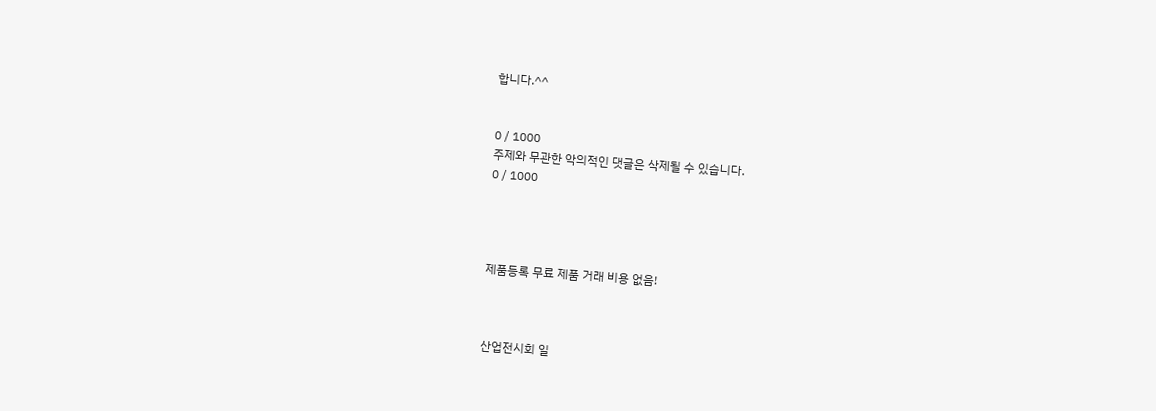합니다.^^


0 / 1000
주제와 무관한 악의적인 댓글은 삭제될 수 있습니다.
0 / 1000




제품등록 무료 제품 거래 비용 없음!



산업전시회 일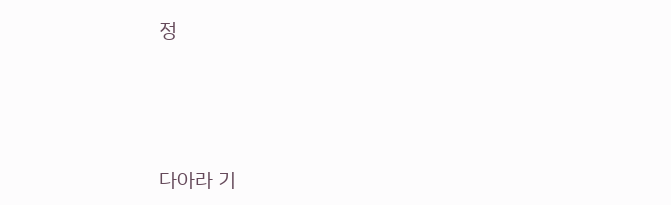정




다아라 기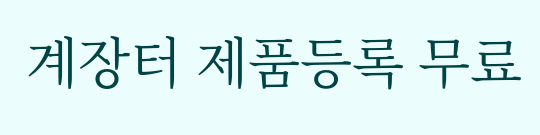계장터 제품등록 무료